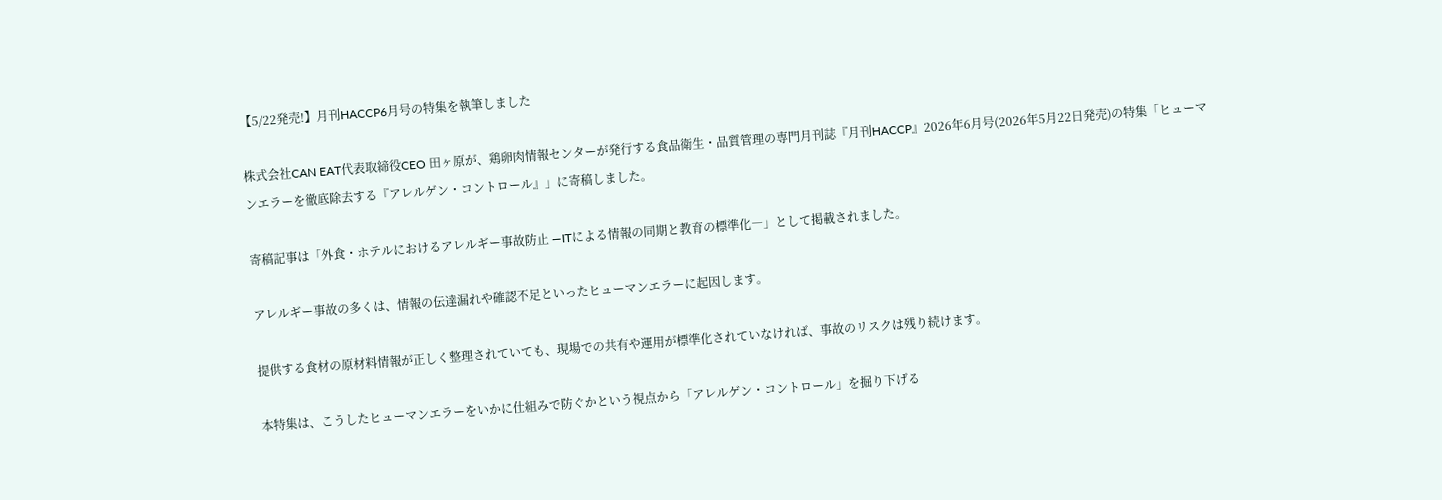【5/22発売!】月刊HACCP6月号の特集を執筆しました

株式会社CAN EAT代表取締役CEO 田ヶ原が、鶏卵肉情報センターが発行する食品衛生・品質管理の専門月刊誌『月刊HACCP』2026年6月号(2026年5月22日発売)の特集「ヒューマンエラーを徹底除去する『アレルゲン・コントロール』」に寄稿しました。

寄稿記事は「外食・ホテルにおけるアレルギー事故防止 ―ITによる情報の同期と教育の標準化―」として掲載されました。

アレルギー事故の多くは、情報の伝達漏れや確認不足といったヒューマンエラーに起因します。

提供する食材の原材料情報が正しく整理されていても、現場での共有や運用が標準化されていなければ、事故のリスクは残り続けます。

本特集は、こうしたヒューマンエラーをいかに仕組みで防ぐかという視点から「アレルゲン・コントロール」を掘り下げる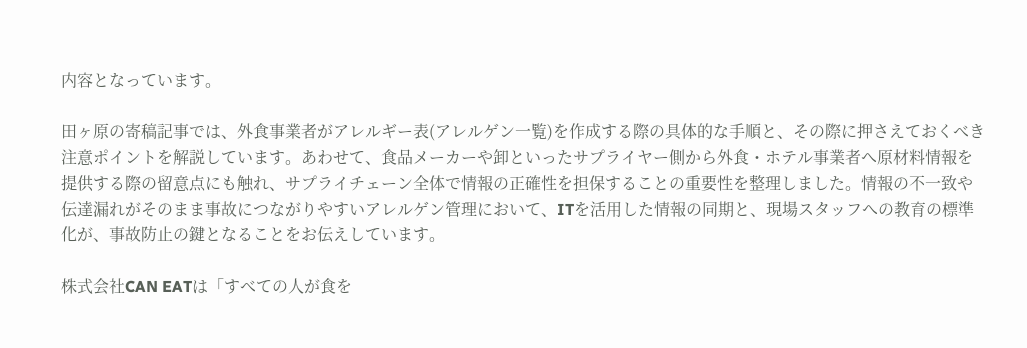内容となっています。

田ヶ原の寄稿記事では、外食事業者がアレルギー表(アレルゲン一覧)を作成する際の具体的な手順と、その際に押さえておくべき注意ポイントを解説しています。あわせて、食品メーカーや卸といったサプライヤー側から外食・ホテル事業者へ原材料情報を提供する際の留意点にも触れ、サプライチェーン全体で情報の正確性を担保することの重要性を整理しました。情報の不一致や伝達漏れがそのまま事故につながりやすいアレルゲン管理において、ITを活用した情報の同期と、現場スタッフへの教育の標準化が、事故防止の鍵となることをお伝えしています。

株式会社CAN EATは「すべての人が食を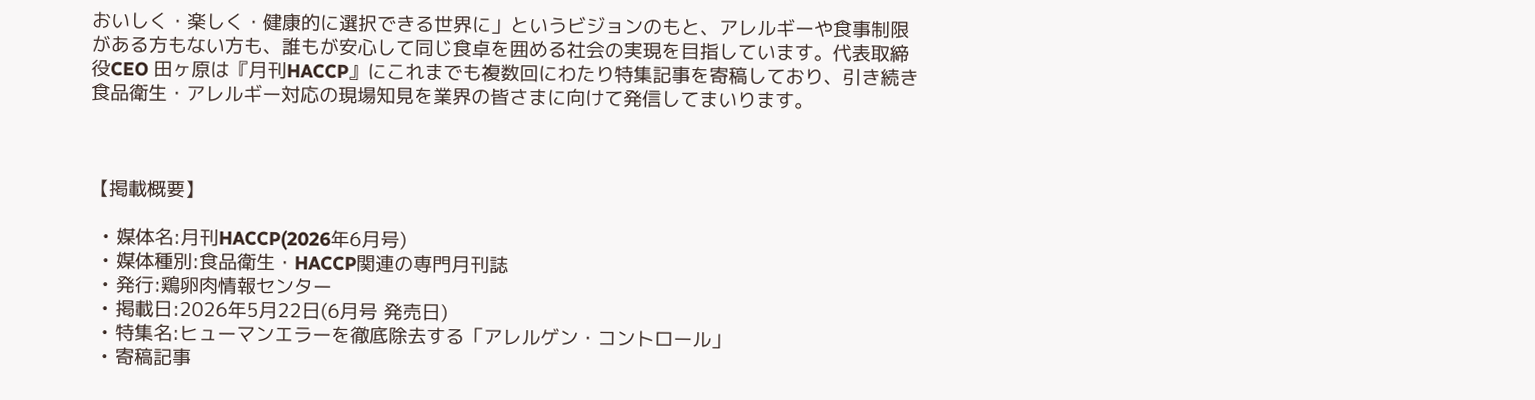おいしく・楽しく・健康的に選択できる世界に」というビジョンのもと、アレルギーや食事制限がある方もない方も、誰もが安心して同じ食卓を囲める社会の実現を目指しています。代表取締役CEO 田ヶ原は『月刊HACCP』にこれまでも複数回にわたり特集記事を寄稿しており、引き続き食品衛生・アレルギー対応の現場知見を業界の皆さまに向けて発信してまいります。



【掲載概要】

  • 媒体名:月刊HACCP(2026年6月号)
  • 媒体種別:食品衛生・HACCP関連の専門月刊誌
  • 発行:鶏卵肉情報センター
  • 掲載日:2026年5月22日(6月号 発売日)
  • 特集名:ヒューマンエラーを徹底除去する「アレルゲン・コントロール」
  • 寄稿記事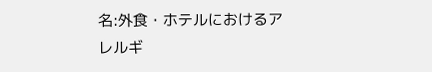名:外食・ホテルにおけるアレルギ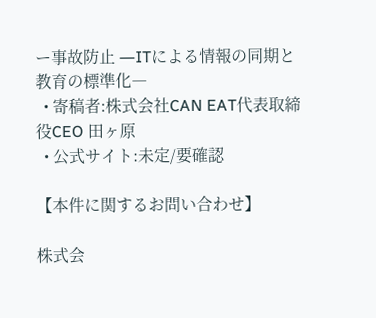ー事故防止 ―ITによる情報の同期と教育の標準化―
  • 寄稿者:株式会社CAN EAT代表取締役CEO 田ヶ原
  • 公式サイト:未定/要確認

【本件に関するお問い合わせ】

株式会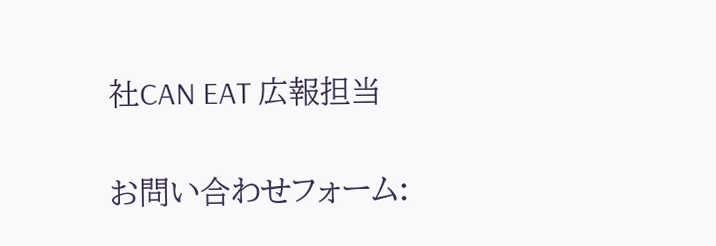社CAN EAT 広報担当

お問い合わせフォーム: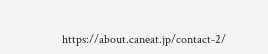https://about.caneat.jp/contact-2/